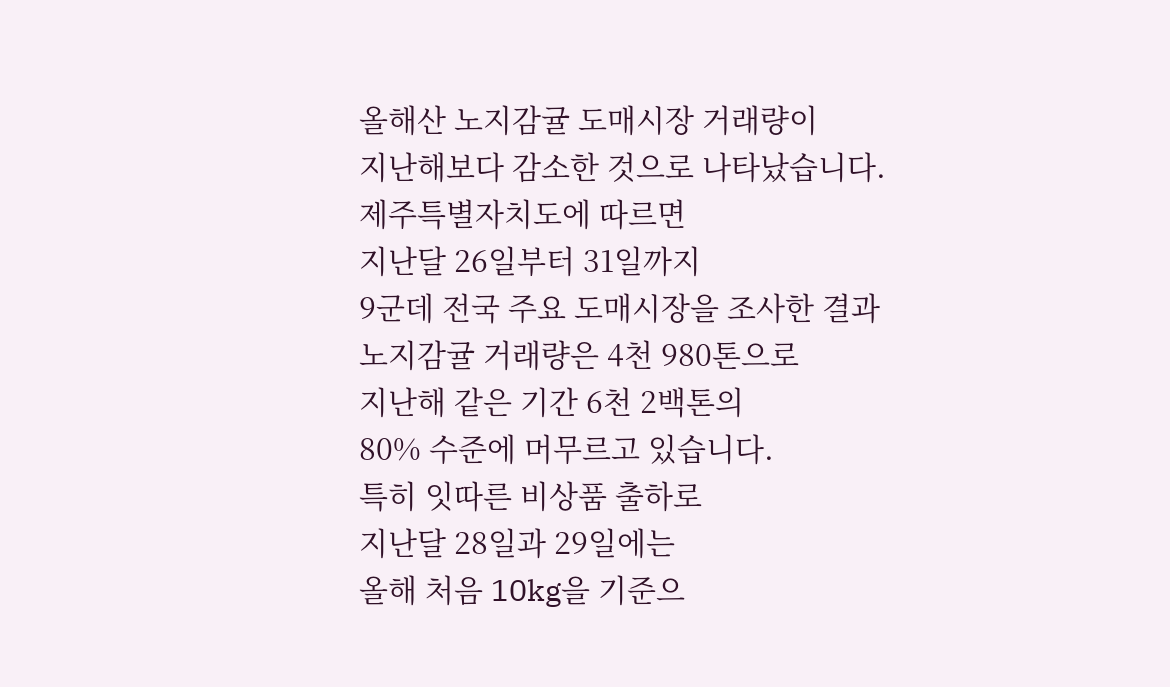올해산 노지감귤 도매시장 거래량이
지난해보다 감소한 것으로 나타났습니다.
제주특별자치도에 따르면
지난달 26일부터 31일까지
9군데 전국 주요 도매시장을 조사한 결과
노지감귤 거래량은 4천 980톤으로
지난해 같은 기간 6천 2백톤의
80% 수준에 머무르고 있습니다.
특히 잇따른 비상품 출하로
지난달 28일과 29일에는
올해 처음 10kg을 기준으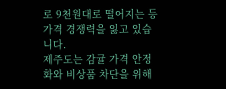로 9천원대로 떨어지는 등
가격 경쟁력을 잃고 있습니다.
제주도는 감귤 가격 안정화와 비상품 차단을 위해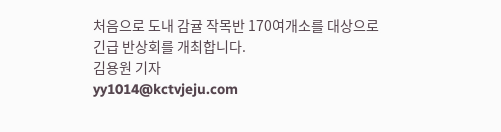처음으로 도내 감귤 작목반 170여개소를 대상으로
긴급 반상회를 개최합니다.
김용원 기자
yy1014@kctvjeju.com